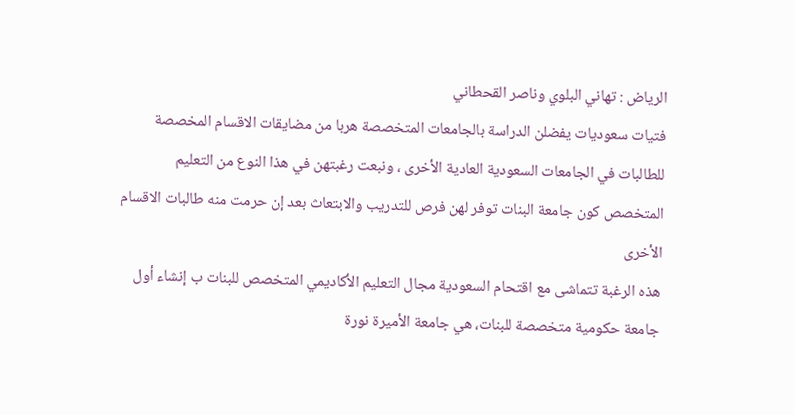الرياض : تهاني البلوي وناصر القحطاني
فتيات سعوديات يفضلن الدراسة بالجامعات المتخصصة هربا من مضايقات الاقسام المخصصة للطالبات في الجامعات السعودية العادية الأخرى ، ونبعت رغبتهن في هذا النوع من التعليم المتخصص كون جامعة البنات توفر لهن فرص للتدريب والابتعاث بعد إن حرمت منه طالبات الاقسام الأخرى
هذه الرغبة تتماشى مع اقتحام السعودية مجال التعليم الأكاديمي المتخصص للبنات ب إنشاء أول جامعة حكومية متخصصة للبنات، هي جامعة الأميرة نورة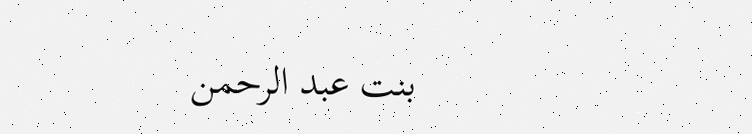بنت عبد الرحمن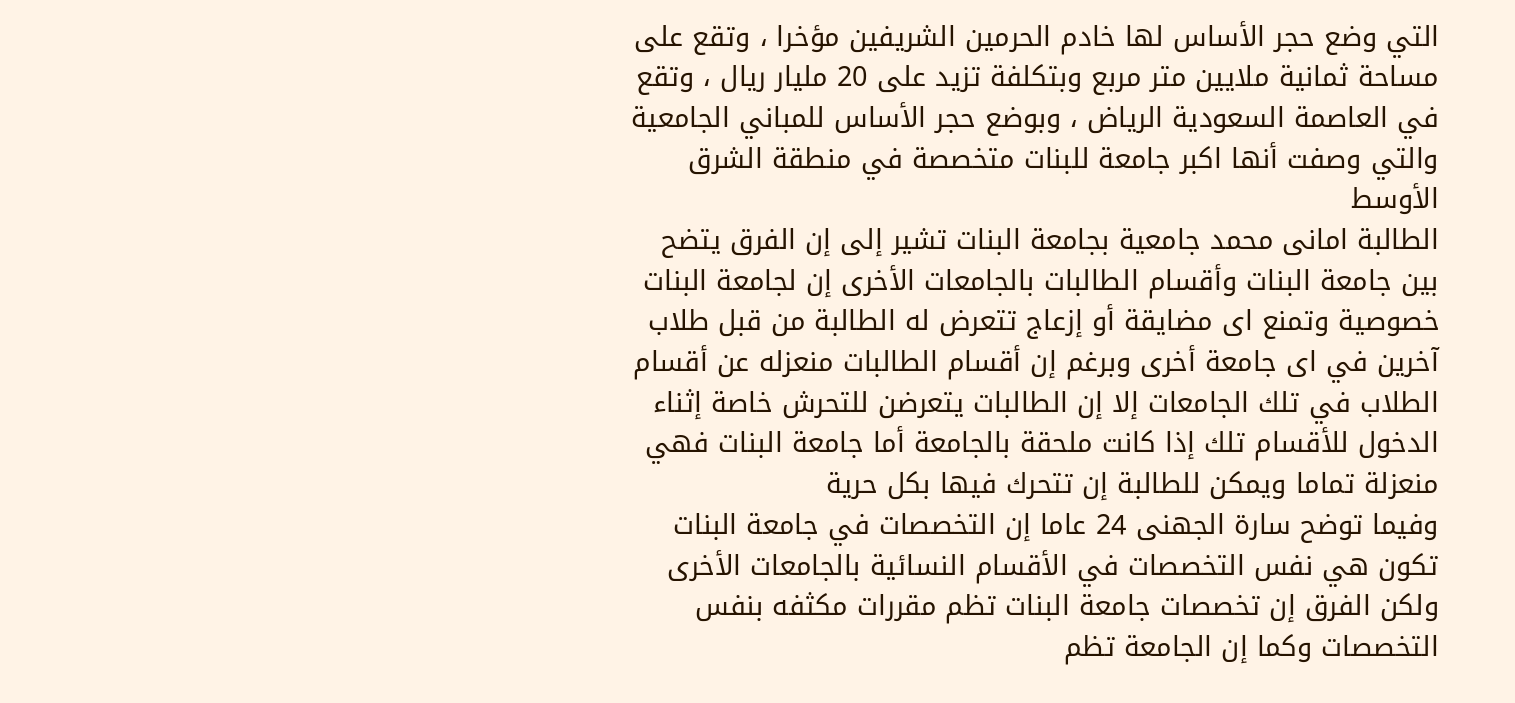التي وضع حجر الأساس لها خادم الحرمين الشريفين مؤخرا ، وتقع على مساحة ثمانية ملايين متر مربع وبتكلفة تزيد على 20 مليار ريال ، وتقع في العاصمة السعودية الرياض ، وبوضع حجر الأساس للمباني الجامعية والتي وصفت أنها اكبر جامعة للبنات متخصصة في منطقة الشرق الأوسط
الطالبة امانى محمد جامعية بجامعة البنات تشير إلى إن الفرق يتضح بين جامعة البنات وأقسام الطالبات بالجامعات الأخرى إن لجامعة البنات خصوصية وتمنع اى مضايقة أو إزعاج تتعرض له الطالبة من قبل طلاب آخرين في اى جامعة أخرى وبرغم إن أقسام الطالبات منعزله عن أقسام الطلاب في تلك الجامعات إلا إن الطالبات يتعرضن للتحرش خاصة إثناء الدخول للأقسام تلك إذا كانت ملحقة بالجامعة أما جامعة البنات فهي منعزلة تماما ويمكن للطالبة إن تتحرك فيها بكل حرية
وفيما توضح سارة الجهنى 24 عاما إن التخصصات في جامعة البنات تكون هي نفس التخصصات في الأقسام النسائية بالجامعات الأخرى ولكن الفرق إن تخصصات جامعة البنات تظم مقررات مكثفه بنفس التخصصات وكما إن الجامعة تظم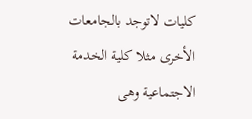كليات لاتوجد بالجامعات الأخرى مثلا كلية الخدمة الاجتماعية وهى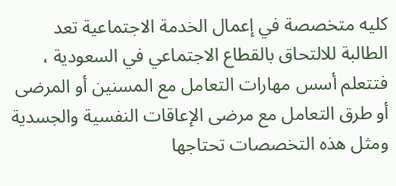كليه متخصصة في إعمال الخدمة الاجتماعية تعد الطالبة للالتحاق بالقطاع الاجتماعي في السعودية ، فتتعلم أسس مهارات التعامل مع المسنين أو المرضى أو طرق التعامل مع مرضى الإعاقات النفسية والجسدية ومثل هذه التخصصات تحتاجها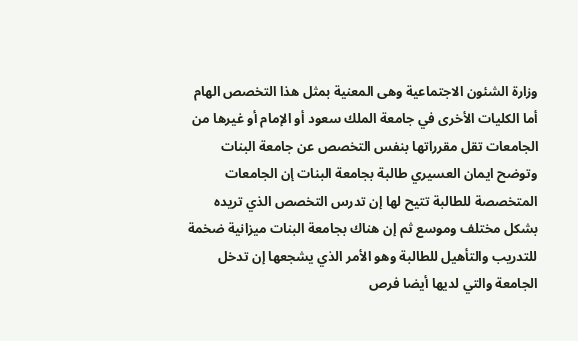وزارة الشئون الاجتماعية وهى المعنية بمثل هذا التخصص الهام أما الكليات الأخرى في جامعة الملك سعود أو الإمام أو غيرها من الجامعات تقل مقرراتها بنفس التخصص عن جامعة البنات
وتوضح ايمان العسيري طالبة بجامعة البنات إن الجامعات المتخصصة للطالبة تتيح لها إن تدرس التخصص الذي تريده بشكل مختلف وموسع ثم إن هناك بجامعة البنات ميزانية ضخمة للتدريب والتأهيل للطالبة وهو الأمر الذي يشجعها إن تدخل الجامعة والتي لديها أيضا فرص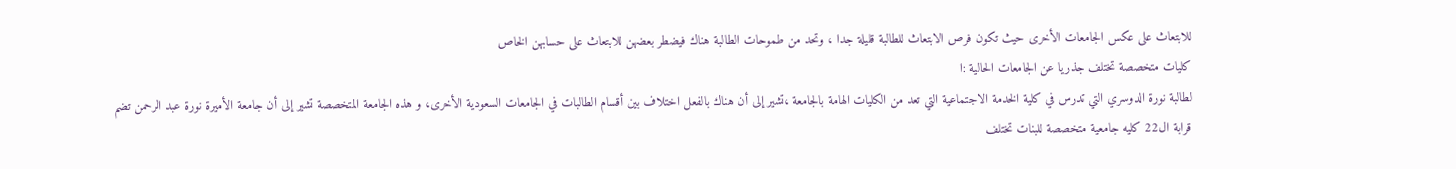للابتعاث على عكس الجامعات الأخرى حيث تكون فرص الابتعاث للطالبة قليلة جدا ، وتحد من طموحات الطالبة هناك فيضطر بعضهن للابتعاث على حسابهن الخاص
كليات متخصصة تختلف جذريا عن الجامعات الحالية :ا
لطالبة نورة الدوسري التي تدرس في كلية الخدمة الاجتماعية التي تعد من الكليات الهامة بالجامعة ،تشير إلى أن هناك بالفعل اختلاف بين أقسام الطالبات في الجامعات السعودية الأخرى، و هذه الجامعة المتخصصة تشير إلى أن جامعة الأميرة نورة عبد الرحمن تضم قرابة ال22 كليه جامعية متخصصة للبنات تختلف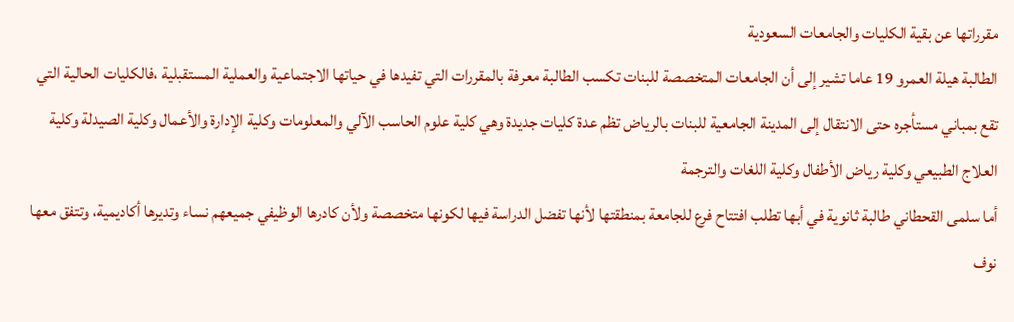مقرراتها عن بقية الكليات والجامعات السعودية
الطالبة هيلة العمرو 19 عاما تشير إلى أن الجامعات المتخصصة للبنات تكسب الطالبة معرفة بالمقررات التي تفيدها في حياتها الاجتماعية والعملية المستقبلية ،فالكليات الحالية التي تقع بمباني مستأجره حتى الانتقال إلى المدينة الجامعية للبنات بالرياض تظم عدة كليات جديدة وهي كلية علوم الحاسب الآلي والمعلومات وكلية الإدارة والأعمال وكلية الصيدلة وكلية العلاج الطبيعي وكلية رياض الأطفال وكلية اللغات والترجمة
أما سلمى القحطاني طالبة ثانوية في أبها تطلب افتتاح فرع للجامعة بمنطقتها لأنها تفضل الدراسة فيها لكونها متخصصة ولأن كادرها الوظيفي جميعهم نساء وتديرها أكاديمية، وتتفق معها نوف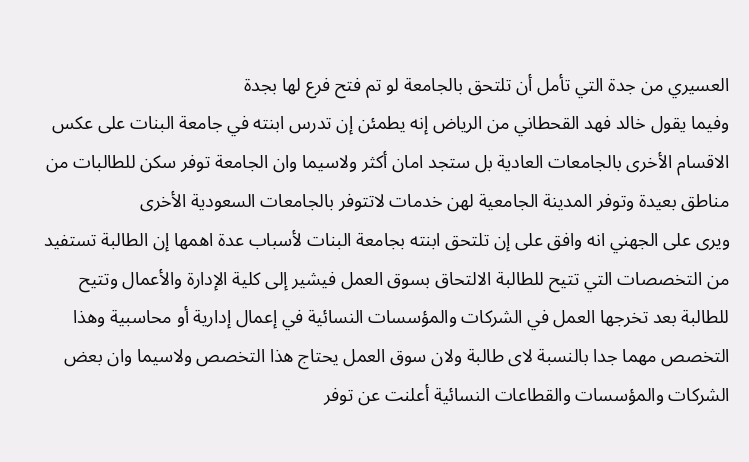العسيري من جدة التي تأمل أن تلتحق بالجامعة لو تم فتح فرع لها بجدة
وفيما يقول خالد فهد القحطاني من الرياض إنه يطمئن إن تدرس ابنته في جامعة البنات على عكس الاقسام الأخرى بالجامعات العادية بل ستجد امان أكثر ولاسيما وان الجامعة توفر سكن للطالبات من مناطق بعيدة وتوفر المدينة الجامعية لهن خدمات لاتتوفر بالجامعات السعودية الأخرى
ويرى على الجهني انه وافق على إن تلتحق ابنته بجامعة البنات لأسباب عدة اهمها إن الطالبة تستفيد من التخصصات التي تتيح للطالبة الالتحاق بسوق العمل فيشير إلى كلية الإدارة والأعمال وتتيح للطالبة بعد تخرجها العمل في الشركات والمؤسسات النسائية في إعمال إدارية أو محاسبية وهذا التخصص مهما جدا بالنسبة لاى طالبة ولان سوق العمل يحتاج هذا التخصص ولاسيما وان بعض الشركات والمؤسسات والقطاعات النسائية أعلنت عن توفر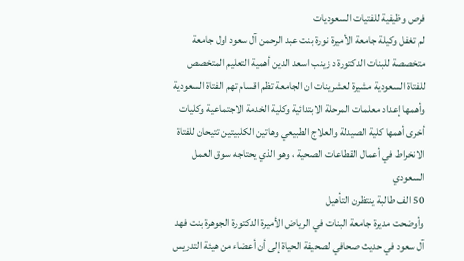فرص وظيفية للفتيات السعوديات
لم تغفل وكيلة جامعة الأميرة نورة بنت عبد الرحمن آل سعود اول جامعة متخصصة للبنات الدكتورة د زينب اسعد الدين أهمية التعليم المتخصص للفتاة السعودية مشيرة لعشرينات ان الجامعة تظم اقسام تهم الفتاة السعودية وأهمها إعداد معلمات المرحلة الابتدائية وكلية الخدمة الاجتماعية وكليات أخرى أهمها كلية الصيدلة والعلاج الطبيعي وهاتين الكلبيتين تتيحان للفتاة الانخراط في أعمال القطاعات الصحية ، وهو الذي يحتاجه سوق العمل السعودي
50 الف طالبة ينتظرن التأهيل
وأوضحت مديرة جامعة البنات في الرياض الأميرة الدكتورة الجوهرة بنت فهد آل سعود في حديث صحافي لصحيفة الحياة إلى أن أعضاء من هيئة التدريس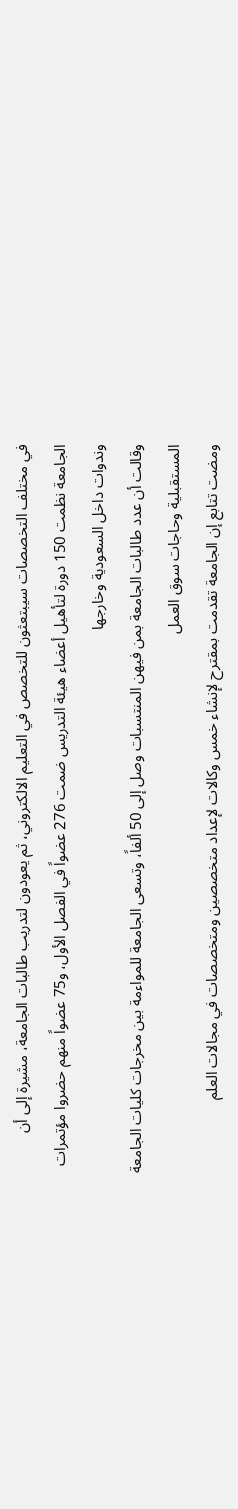في مختلف التخصصات سيبتعثون للتخصص في التعليم الالكتروني، ثم يعودون لتدريب طالبات الجامعة، مشيرة إلى أن الجامعة نظمت 150 دورة لتأهيل أعضاء هيئة التدريس ضمت 276 عضواً في الفصل الأول، و75 عضواً منهم حضروا مؤتمرات وندوات داخل السعودية وخارجها
وقالت أن عدد طالبات الجامعة بمن فيهن المنتسبات وصل إلى 50 ألفاً، وتسعى الجامعة للمواءمة بين مخرجات كليات الجامعة المستقبلية وحاجات سوق العمل
ومضت تتابع إن الجامعة تقدمت بمقترح لإنشاء خمس وكالات لإعداد متخصصين ومتخصصات في مجالات العلم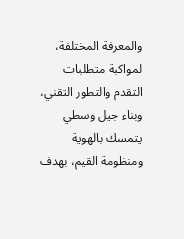والمعرفة المختلفة، لمواكبة متطلبات التقدم والتطور التقني، وبناء جيل وسطي يتمسك بالهوية ومنظومة القيم، بهدف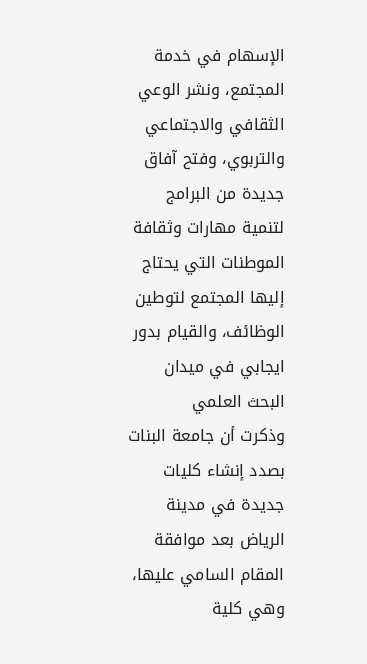الإسهام في خدمة المجتمع، ونشر الوعي الثقافي والاجتماعي والتربوي، وفتح آفاق جديدة من البرامج لتنمية مهارات وثقافة الموطنات التي يحتاج إليها المجتمع لتوطين الوظائف، والقيام بدور ايجابي في ميدان البحث العلمي
وذكرت أن جامعة البنات بصدد إنشاء كليات جديدة في مدينة الرياض بعد موافقة المقام السامي عليها، وهي كلية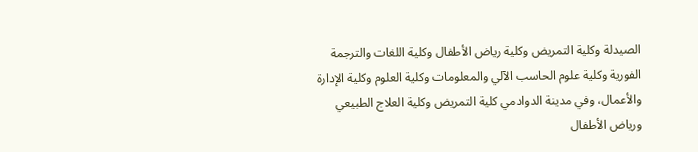الصيدلة وكلية التمريض وكلية رياض الأطفال وكلية اللغات والترجمة الفورية وكلية علوم الحاسب الآلي والمعلومات وكلية العلوم وكلية الإدارة والأعمال، وفي مدينة الدوادمي كلية التمريض وكلية العلاج الطبيعي ورياض الأطفال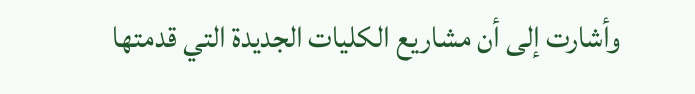وأشارت إلى أن مشاريع الكليات الجديدة التي قدمتها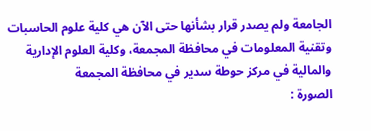الجامعة ولم يصدر قرار بشأنها حتى الآن هي كلية علوم الحاسبات وتقنية المعلومات في محافظة المجمعة، وكلية العلوم الإدارية والمالية في مركز حوطة سدير في محافظة المجمعة
الصورة :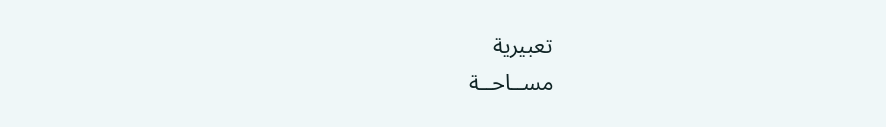تعبيرية
مســاحــة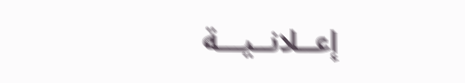إعــلانــيـــة